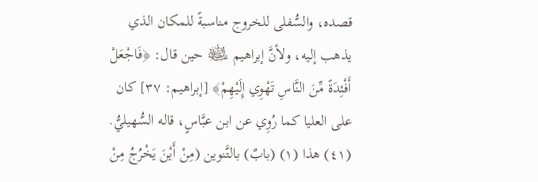قصده، والسُّفلى للخروج مناسبةً للمكان الذي يذهب إليه، ولأنَّ إبراهيم ﵊ حين قال: ﴿فَاجْعَلْ أَفْئِدَةً مِّنَ النَّاسِ تَهْوِي إِلَيْهِمْ﴾ [إبراهيم: ٣٧] كان على العليا كما رُوِي عن ابن عبَّاسٍ، قاله السُّهيليُّ.
(٤١) هذا (١) (بابٌ) بالتَّنوين (مِنْ أَيْنَ يَخْرُجُ مِنْ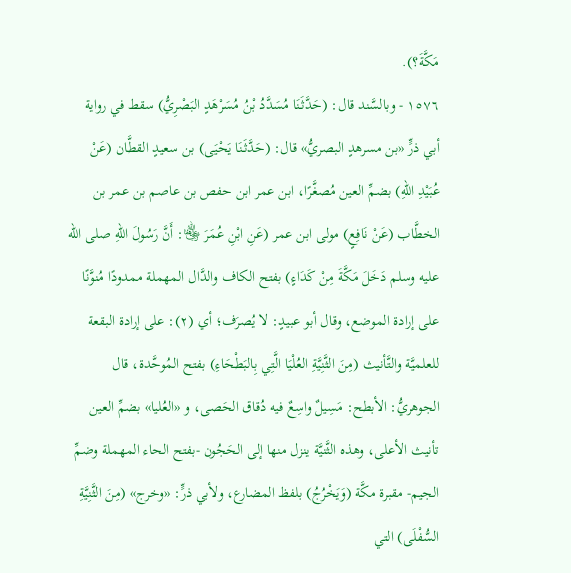مَكَّةَ؟).
١٥٧٦ - وبالسَّند قال: (حَدَّثَنَا مُسَدَّدُ بْنُ مُسَرْهَدٍ البَصْرِيُّ) سقط في رواية أبي ذرٍّ «بن مسرهدٍ البصريُّ» قال: (حَدَّثَنَا يَحْيَى) بن سعيدٍ القطَّان (عَنْ عُبَيْدِ اللهِ) بضمِّ العين مُصغَّرًا، ابن عمر ابن حفص بن عاصم بن عمر بن الخطَّاب (عَنْ نَافِعٍ) مولى ابن عمر (عَنِ ابْنِ عُمَرَ ﵄: أَنَّ رَسُولَ اللهِ صلى الله عليه وسلم دَخَلَ مَكَّةَ مِنْ كَدَاءٍ) بفتح الكاف والدَّال المهملة ممدودًا مُنوَّنًا على إرادة الموضع، وقال أبو عبيدٍ: لا يُصرَف؛ أي (٢): على إرادة البقعة للعلميَّة والتَّأنيث (مِنَ الثَّنِيَّةِ العُلْيَا الَّتِي بِالبَطْحَاءِ) بفتح المُوحَّدة، قال الجوهريُّ: الأبطح: مَسِيلٌ واسِعٌ فيه دُقاق الحَصى، و «العُليا» بضمِّ العين تأنيث الأعلى، وهذه الثَّنيَّة ينزل منها إلى الحَجُون -بفتح الحاء المهملة وضمِّ الجيم- مقبرة مكَّة (وَيَخْرُجُ) بلفظ المضارع، ولأبي ذرٍّ: «وخرج» (مِنَ الثَّنِيَّةِ السُّفْلَى) التي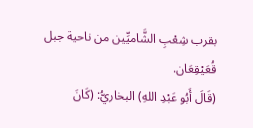بقرب شِعْبِ الشَّاميِّين من ناحية جبل قُعَيْقِعَان.
(قَالَ أَبُو عَبْدِ اللهِ) البخاريُّ: (كَانَ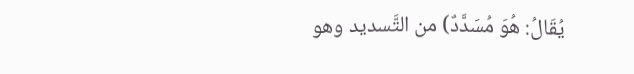يُقَالُ: هُوَ مُسَدَّدٌ) من التَّسديد وهو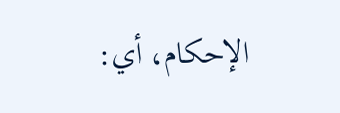الإحكام، أي: